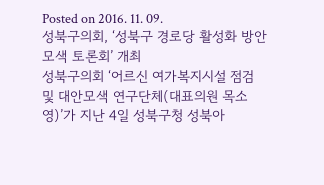Posted on 2016. 11. 09.
성북구의회, ‘성북구 경로당 활성화 방안 모색 토론회’ 개최
성북구의회 ‘어르신 여가복지시설 점검 및 대안모색 연구단체(대표의원 목소영)’가 지난 4일 성북구청 성북아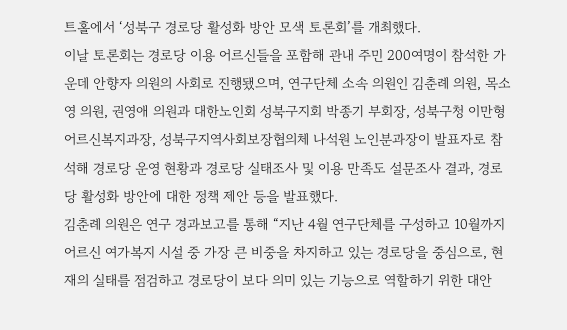트홀에서 ‘성북구 경로당 활성화 방안 모색 토론회’를 개최했다.
이날 토론회는 경로당 이용 어르신들을 포함해 관내 주민 200여명이 참석한 가운데 안향자 의원의 사회로 진행됐으며, 연구단체 소속 의원인 김춘례 의원, 목소영 의원, 권영애 의원과 대한노인회 성북구지회 박종기 부회장, 성북구청 이만형 어르신복지과장, 성북구지역사회보장협의체 나석원 노인분과장이 발표자로 참석해 경로당 운영 현황과 경로당 실태조사 및 이용 만족도 설문조사 결과, 경로당 활성화 방안에 대한 정책 제안 등을 발표했다.
김춘례 의원은 연구 경과보고를 통해 “지난 4월 연구단체를 구성하고 10월까지 어르신 여가복지 시설 중 가장 큰 비중을 차지하고 있는 경로당을 중심으로, 현재의 실태를 점검하고 경로당이 보다 의미 있는 기능으로 역할하기 위한 대안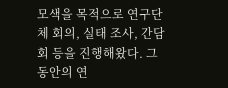모색을 목적으로 연구단체 회의, 실태 조사, 간담회 등을 진행해왔다. 그 동안의 연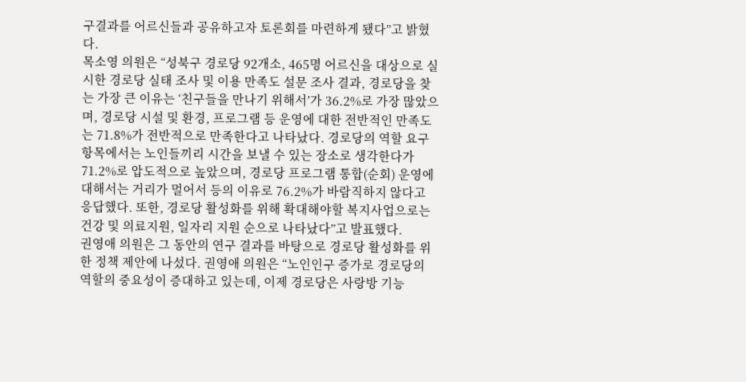구결과를 어르신들과 공유하고자 토론회를 마련하게 됐다”고 밝혔다.
목소영 의원은 “성북구 경로당 92개소, 465명 어르신을 대상으로 실시한 경로당 실태 조사 및 이용 만족도 설문 조사 결과, 경로당을 찾는 가장 큰 이유는 ‘친구들을 만나기 위해서’가 36.2%로 가장 많았으며, 경로당 시설 및 환경, 프로그램 등 운영에 대한 전반적인 만족도는 71.8%가 전반적으로 만족한다고 나타났다. 경로당의 역할 요구 항목에서는 노인들끼리 시간을 보낼 수 있는 장소로 생각한다가 71.2%로 압도적으로 높았으며, 경로당 프로그램 통합(순회) 운영에 대해서는 거리가 멀어서 등의 이유로 76.2%가 바람직하지 않다고 응답했다. 또한, 경로당 활성화를 위해 확대해야할 복지사업으로는 건강 및 의료지원, 일자리 지원 순으로 나타났다”고 발표했다.
권영애 의원은 그 동안의 연구 결과를 바탕으로 경로당 활성화를 위한 정책 제안에 나섰다. 권영애 의원은 “노인인구 증가로 경로당의 역할의 중요성이 증대하고 있는데, 이제 경로당은 사랑방 기능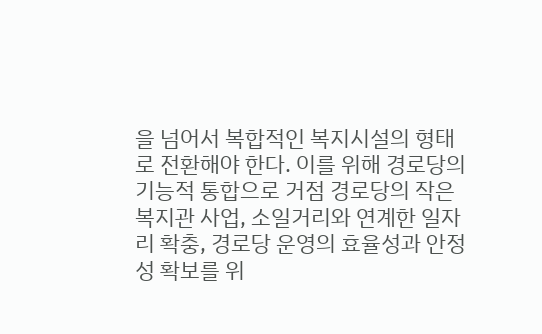을 넘어서 복합적인 복지시설의 형태로 전환해야 한다. 이를 위해 경로당의 기능적 통합으로 거점 경로당의 작은 복지관 사업, 소일거리와 연계한 일자리 확충, 경로당 운영의 효율성과 안정성 확보를 위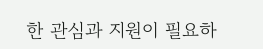한 관심과 지원이 필요하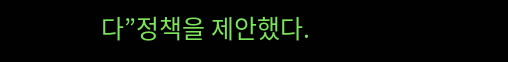다”정책을 제안했다.